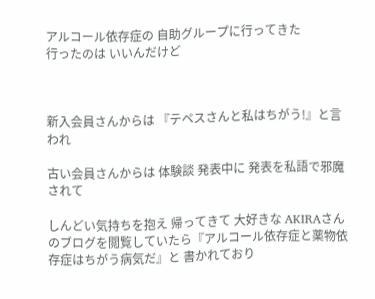アルコール依存症の 自助グループに行ってきた
行ったのは いいんだけど



新入会員さんからは 『テペスさんと私はちがう!』と言われ

古い会員さんからは 体験談 発表中に 発表を私語で邪魔されて

しんどい気持ちを抱え 帰ってきて 大好きな AKIRAさんのブログを閲覧していたら『アルコール依存症と薬物依存症はちがう病気だ』と 書かれており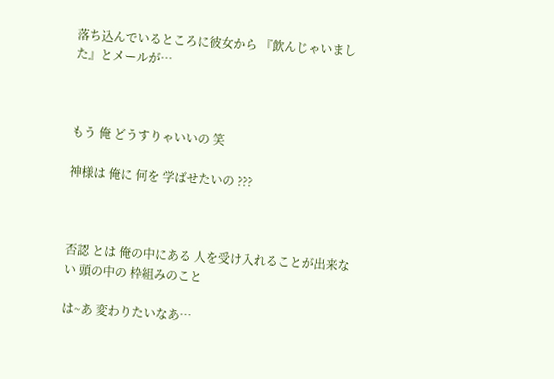落ち込んでいるところに彼女から 『飲んじゃいました』とメールが…



もう 俺 どうすりゃいいの 笑

神様は 俺に 何を 学ばせたいの ???



否認 とは 俺の中にある 人を受け入れることが出来ない 頭の中の 枠組みのこと

は~あ 変わりたいなあ…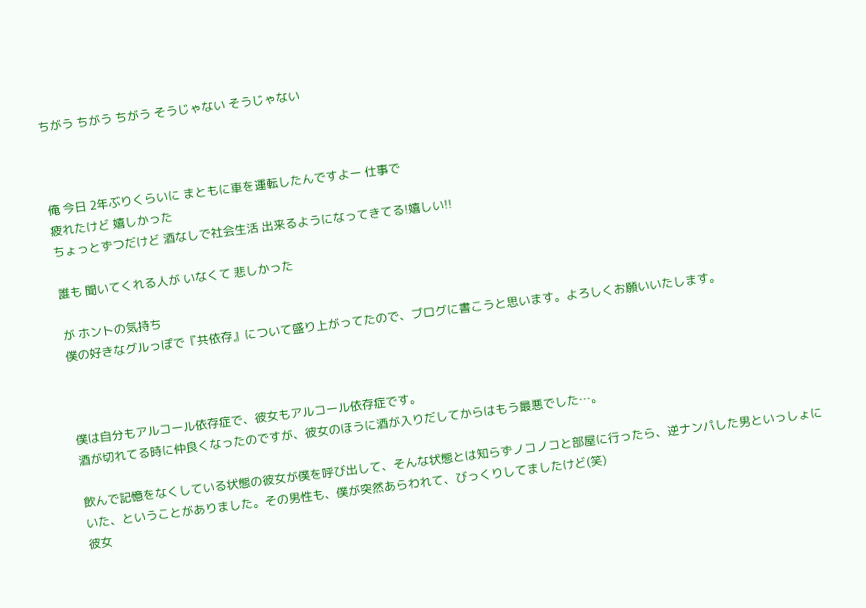ちがう ちがう ちがう そうじゃない そうじゃない



俺 今日 2年ぶりくらいに まともに車を運転したんですよー 仕事で
疲れたけど 嬉しかった
ちょっとずつだけど 酒なしで社会生活 出来るようになってきてる!嬉しい!!

誰も 聞いてくれる人が いなくて 悲しかった

が ホントの気持ち
僕の好きなグルっぽで『共依存』について盛り上がってたので、ブログに書こうと思います。よろしくお願いいたします。



僕は自分もアルコール依存症で、彼女もアルコール依存症です。
酒が切れてる時に仲良くなったのですが、彼女のほうに酒が入りだしてからはもう最悪でした…。

飲んで記憶をなくしている状態の彼女が僕を呼び出して、そんな状態とは知らずノコノコと部屋に行ったら、逆ナンパした男といっしょにいた、ということがありました。その男性も、僕が突然あらわれて、びっくりしてましたけど(笑)
彼女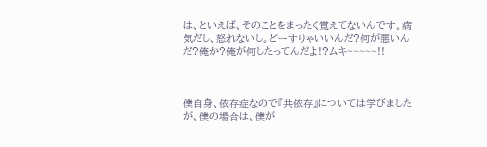は、といえば、そのことをまったく覚えてないんです。病気だし、怒れないし。どーすりゃいいんだ?何が悪いんだ?俺か?俺が何したってんだよ!?ムキ~~~~~!!



僕自身、依存症なので『共依存』については学びましたが、僕の場合は、僕が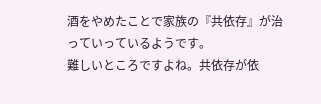酒をやめたことで家族の『共依存』が治っていっているようです。
難しいところですよね。共依存が依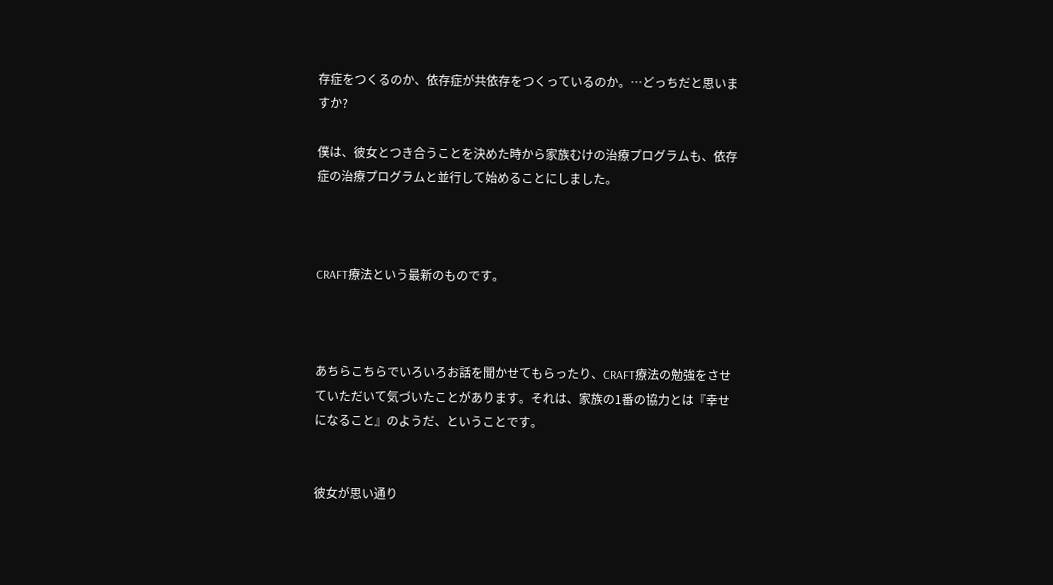存症をつくるのか、依存症が共依存をつくっているのか。…どっちだと思いますか?

僕は、彼女とつき合うことを決めた時から家族むけの治療プログラムも、依存症の治療プログラムと並行して始めることにしました。



CRAFT療法という最新のものです。



あちらこちらでいろいろお話を聞かせてもらったり、CRAFT療法の勉強をさせていただいて気づいたことがあります。それは、家族の1番の協力とは『幸せになること』のようだ、ということです。


彼女が思い通り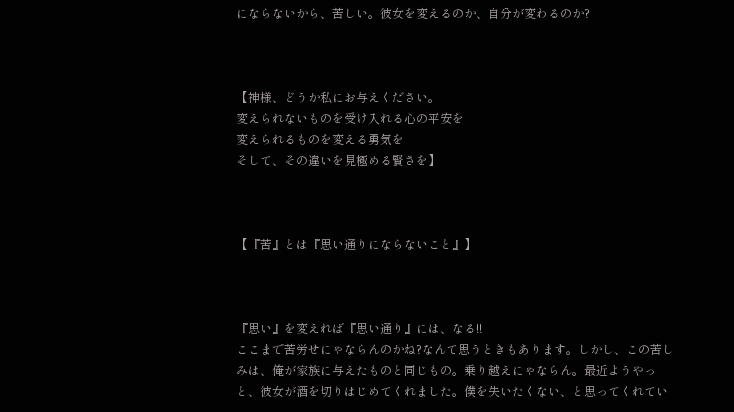にならないから、苦しい。彼女を変えるのか、自分が変わるのか?



【神様、どうか私にお与えください。
変えられないものを受け入れる心の平安を
変えられるものを変える勇気を
そして、その違いを見極める賢さを】



【『苦』とは『思い通りにならないこと』】



『思い』を変えれば『思い通り』には、なる!!
ここまで苦労せにゃならんのかね?なんて思うときもあります。しかし、この苦しみは、俺が家族に与えたものと同じもの。乗り越えにゃならん。最近ようやっと、彼女が酒を切りはじめてくれました。僕を失いたくない、と思ってくれてい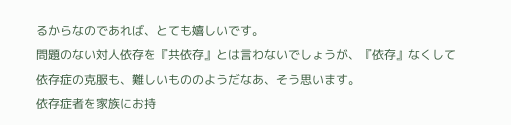るからなのであれば、とても嬉しいです。
問題のない対人依存を『共依存』とは言わないでしょうが、『依存』なくして依存症の克服も、難しいもののようだなあ、そう思います。
依存症者を家族にお持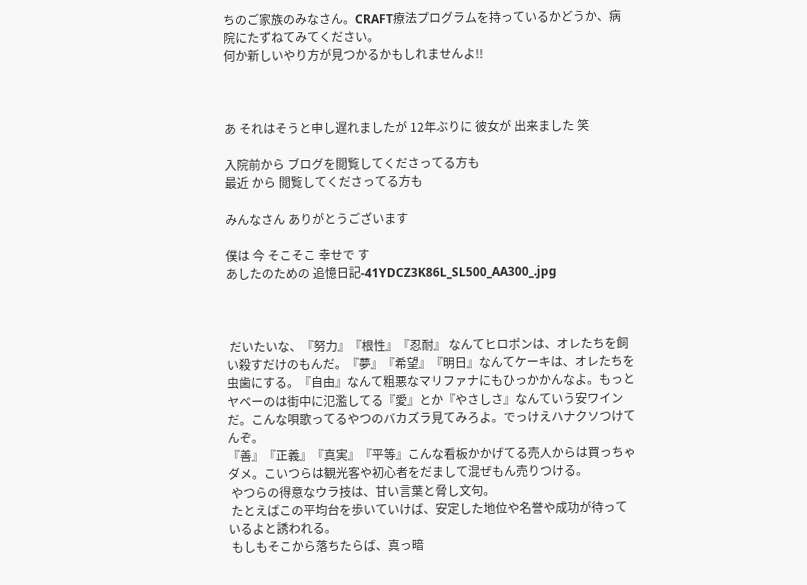ちのご家族のみなさん。CRAFT療法プログラムを持っているかどうか、病院にたずねてみてください。
何か新しいやり方が見つかるかもしれませんよ!!



あ それはそうと申し遅れましたが 12年ぶりに 彼女が 出来ました 笑

入院前から ブログを閲覧してくださってる方も
最近 から 閲覧してくださってる方も

みんなさん ありがとうございます

僕は 今 そこそこ 幸せで す
あしたのための 追憶日記-41YDCZ3K86L_SL500_AA300_.jpg



 だいたいな、『努力』『根性』『忍耐』 なんてヒロポンは、オレたちを飼い殺すだけのもんだ。『夢』『希望』『明日』なんてケーキは、オレたちを虫歯にする。『自由』なんて粗悪なマリファナにもひっかかんなよ。もっとヤベーのは街中に氾濫してる『愛』とか『やさしさ』なんていう安ワインだ。こんな唄歌ってるやつのバカズラ見てみろよ。でっけえハナクソつけてんぞ。
『善』『正義』『真実』『平等』こんな看板かかげてる売人からは買っちゃダメ。こいつらは観光客や初心者をだまして混ぜもん売りつける。
 やつらの得意なウラ技は、甘い言葉と脅し文句。
 たとえばこの平均台を歩いていけば、安定した地位や名誉や成功が待っているよと誘われる。
 もしもそこから落ちたらば、真っ暗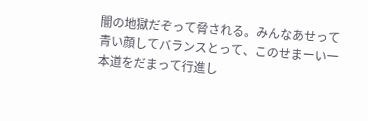闇の地獄だぞって脅される。みんなあせって青い顔してバランスとって、このせまーい一本道をだまって行進し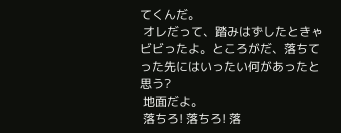てくんだ。
 オレだって、踏みはずしたときゃビビったよ。ところがだ、落ちてった先にはいったい何があったと思う?
 地面だよ。
 落ちろ! 落ちろ! 落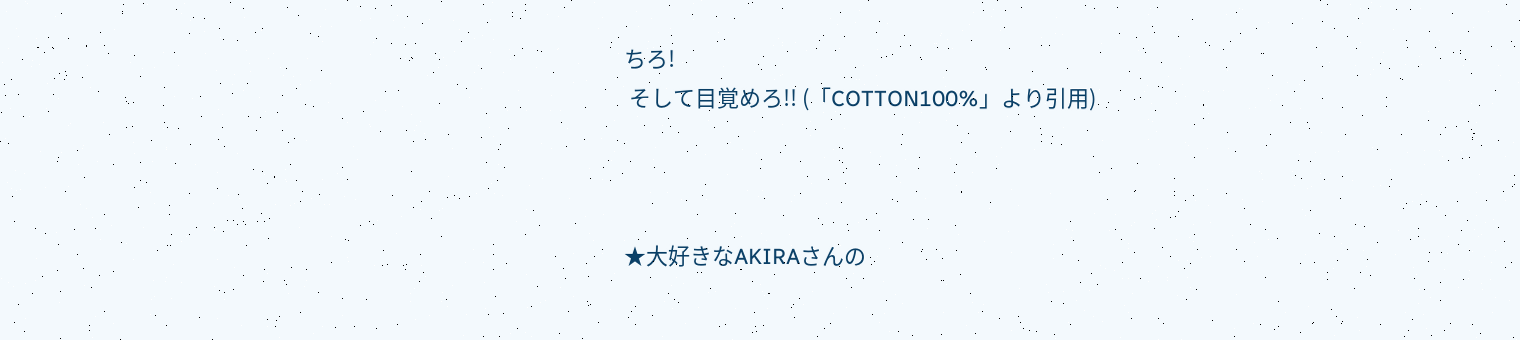ちろ!
 そして目覚めろ!! (「COTTON100%」より引用)



★大好きなAKIRAさんの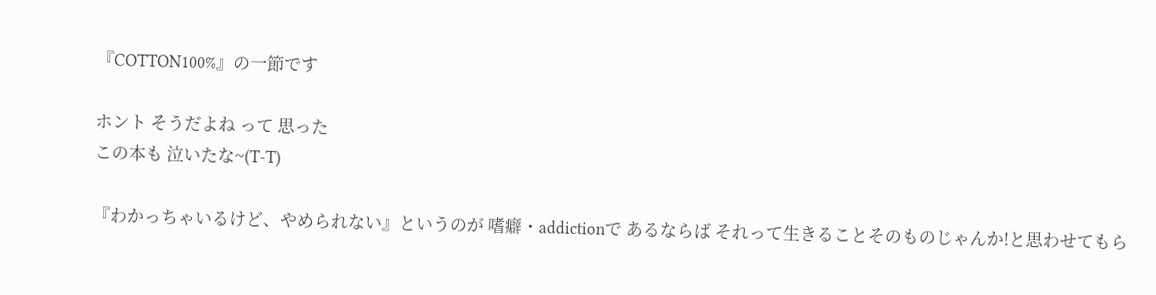『COTTON100%』の一節です

ホント そうだよね って 思った
この本も 泣いたな~(T-T)

『わかっちゃいるけど、やめられない』というのが 嗜癖・addictionで あるならば それって生きることそのものじゃんか!と思わせてもら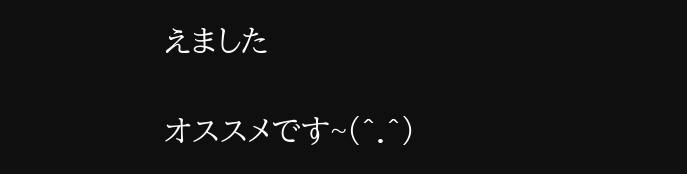えました

オススメです~(^.^)